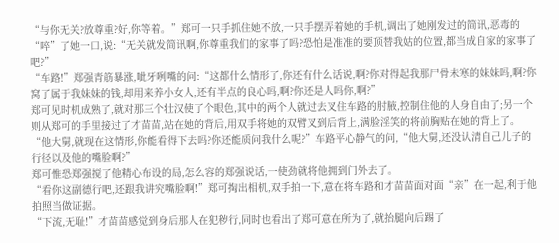“与你无关?放尊重?好,你等着。”郑可一只手抓住她不放,一只手摆弄着她的手机,调出了她刚发过的简讯,恶毒的“啐”了她一口,说:“无关就发简讯啊,你尊重我们的家事了吗?恐怕是准准的要顶替我姑的位置,都当成自家的家事了吧?”
“车路!”郑强青筋暴涨,呲牙咧嘴的问:“这都什么情形了,你还有什么话说,啊?你对得起我那尸骨未寒的妹妹吗,啊?你窝了属于我妹妹的钱,却用来养小女人,还有半点的良心吗,啊?你还是人吗你,啊?”
郑可见时机成熟了,就对那三个壮汉使了个眼色,其中的两个人就过去叉住车路的肘腋,控制住他的人身自由了;另一个则从郑可的手里接过了才苗苗,站在她的背后,用双手将她的双臂叉到后背上,满脸淫笑的将前胸贴在她的背上了。
“他大舅,就现在这情形,你能看得下去吗?你还能质问我什么呢?”车路平心静气的问,“他大舅,还没认清自己儿子的行径以及他的嘴脸啊?”
郑可惟恐郑强搅了他精心布设的局,怎么容的郑强说话,一使劲就将他拥到门外去了。
“看你这副德行吧,还跟我讲究嘴脸啊!”郑可掏出相机,双手拍一下,意在将车路和才苗苗面对面“亲”在一起,利于他拍照当做证据。
“下流,无耻!”才苗苗感觉到身后那人在犯秽行,同时也看出了郑可意在所为了,就抬腿向后踢了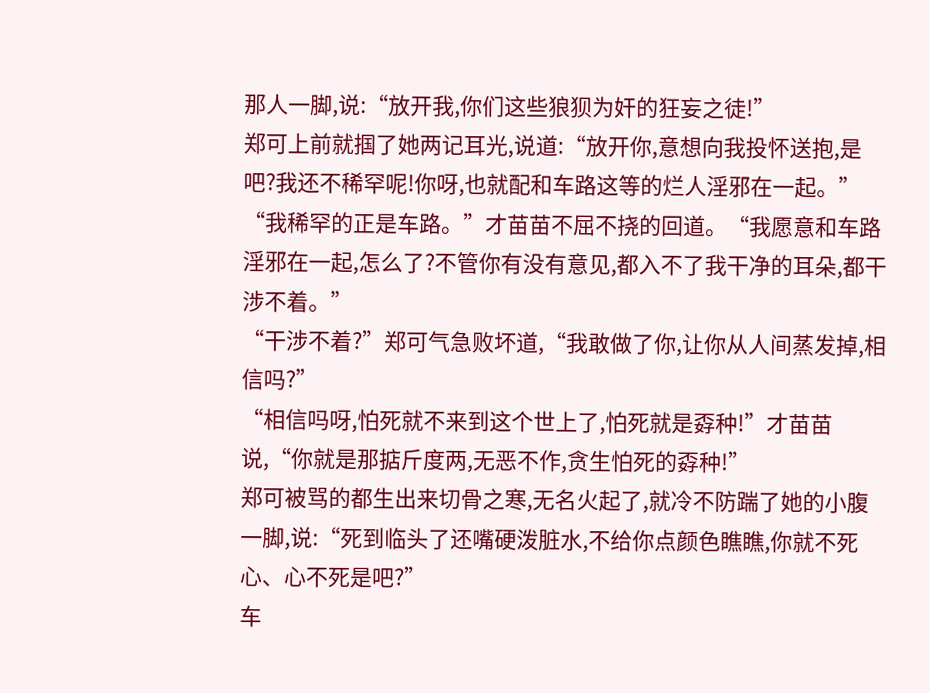那人一脚,说:“放开我,你们这些狼狈为奸的狂妄之徒!”
郑可上前就掴了她两记耳光,说道:“放开你,意想向我投怀送抱,是吧?我还不稀罕呢!你呀,也就配和车路这等的烂人淫邪在一起。”
“我稀罕的正是车路。”才苗苗不屈不挠的回道。“我愿意和车路淫邪在一起,怎么了?不管你有没有意见,都入不了我干净的耳朵,都干涉不着。”
“干涉不着?”郑可气急败坏道,“我敢做了你,让你从人间蒸发掉,相信吗?”
“相信吗呀,怕死就不来到这个世上了,怕死就是孬种!”才苗苗说,“你就是那掂斤度两,无恶不作,贪生怕死的孬种!”
郑可被骂的都生出来切骨之寒,无名火起了,就冷不防踹了她的小腹一脚,说:“死到临头了还嘴硬泼脏水,不给你点颜色瞧瞧,你就不死心、心不死是吧?”
车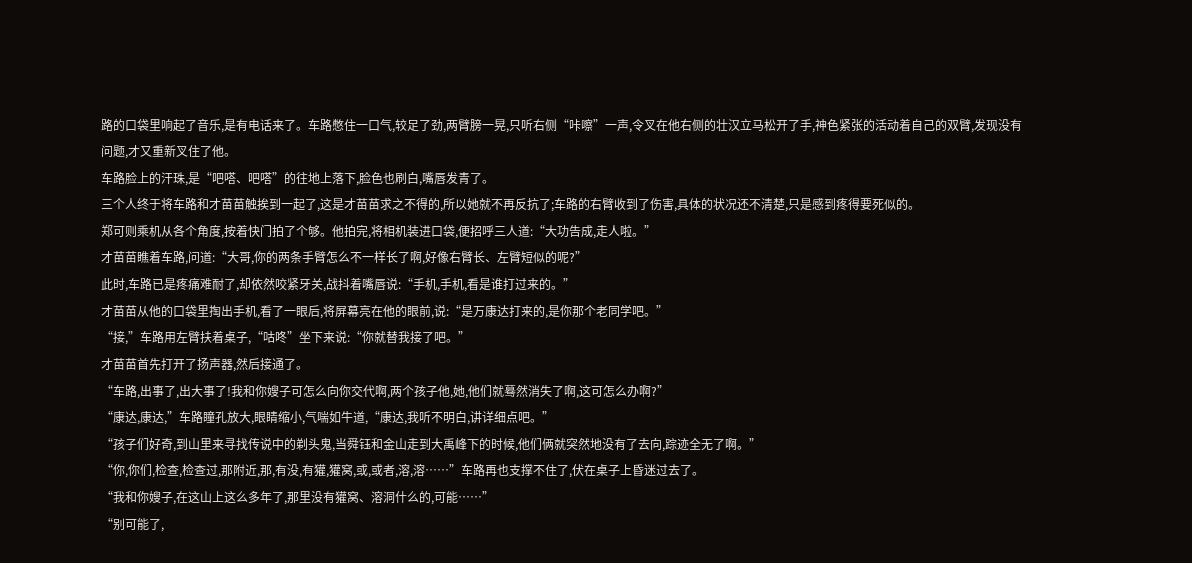路的口袋里响起了音乐,是有电话来了。车路憋住一口气,较足了劲,两臂膀一晃,只听右侧“咔嚓”一声,令叉在他右侧的壮汉立马松开了手,神色紧张的活动着自己的双臂,发现没有问题,才又重新叉住了他。
车路脸上的汗珠,是“吧嗒、吧嗒”的往地上落下,脸色也刷白,嘴唇发青了。
三个人终于将车路和才苗苗触挨到一起了,这是才苗苗求之不得的,所以她就不再反抗了;车路的右臂收到了伤害,具体的状况还不清楚,只是感到疼得要死似的。
郑可则乘机从各个角度,按着快门拍了个够。他拍完,将相机装进口袋,便招呼三人道:“大功告成,走人啦。”
才苗苗瞧着车路,问道:“大哥,你的两条手臂怎么不一样长了啊,好像右臂长、左臂短似的呢?”
此时,车路已是疼痛难耐了,却依然咬紧牙关,战抖着嘴唇说:“手机,手机,看是谁打过来的。”
才苗苗从他的口袋里掏出手机,看了一眼后,将屏幕亮在他的眼前,说:“是万康达打来的,是你那个老同学吧。”
“接,”车路用左臂扶着桌子,“咕咚”坐下来说:“你就替我接了吧。”
才苗苗首先打开了扬声器,然后接通了。
“车路,出事了,出大事了!我和你嫂子可怎么向你交代啊,两个孩子他,她,他们就蓦然消失了啊,这可怎么办啊?”
“康达,康达,”车路瞳孔放大,眼睛缩小,气喘如牛道,“康达,我听不明白,讲详细点吧。”
“孩子们好奇,到山里来寻找传说中的剃头鬼,当舜钰和金山走到大禹峰下的时候,他们俩就突然地没有了去向,踪迹全无了啊。”
“你,你们,检查,检查过,那附近,那,有没,有獾,獾窝,或,或者,溶,溶……”车路再也支撑不住了,伏在桌子上昏迷过去了。
“我和你嫂子,在这山上这么多年了,那里没有獾窝、溶洞什么的,可能……”
“别可能了,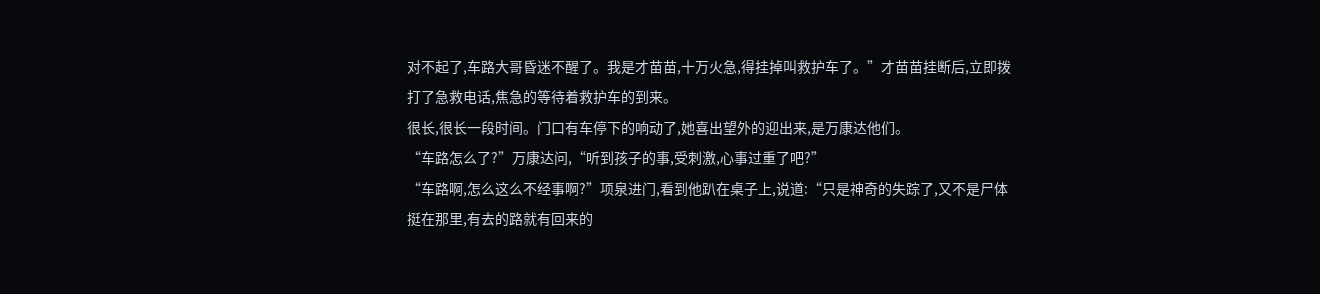对不起了,车路大哥昏迷不醒了。我是才苗苗,十万火急,得挂掉叫救护车了。”才苗苗挂断后,立即拨打了急救电话,焦急的等待着救护车的到来。
很长,很长一段时间。门口有车停下的响动了,她喜出望外的迎出来,是万康达他们。
“车路怎么了?”万康达问,“听到孩子的事,受刺激,心事过重了吧?”
“车路啊,怎么这么不经事啊?”项泉进门,看到他趴在桌子上,说道:“只是神奇的失踪了,又不是尸体挺在那里,有去的路就有回来的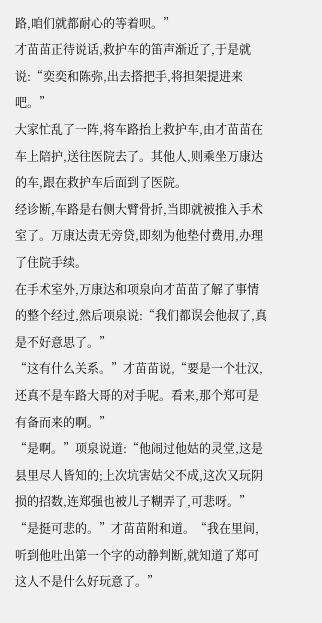路,咱们就都耐心的等着呗。”
才苗苗正待说话,救护车的笛声渐近了,于是就说:“奕奕和陈弥,出去搭把手,将担架提进来吧。”
大家忙乱了一阵,将车路抬上救护车,由才苗苗在车上陪护,送往医院去了。其他人,则乘坐万康达的车,跟在救护车后面到了医院。
经诊断,车路是右侧大臂骨折,当即就被推入手术室了。万康达责无旁贷,即刻为他垫付费用,办理了住院手续。
在手术室外,万康达和项泉向才苗苗了解了事情的整个经过,然后项泉说:“我们都误会他叔了,真是不好意思了。”
“这有什么关系。”才苗苗说,“要是一个壮汉,还真不是车路大哥的对手呢。看来,那个郑可是有备而来的啊。”
“是啊。”项泉说道:“他闹过他姑的灵堂,这是县里尽人皆知的;上次坑害姑父不成,这次又玩阴损的招数,连郑强也被儿子糊弄了,可悲呀。”
“是挺可悲的。”才苗苗附和道。“我在里间,听到他吐出第一个字的动静判断,就知道了郑可这人不是什么好玩意了。”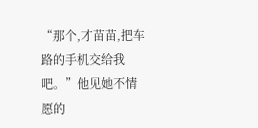“那个,才苗苗,把车路的手机交给我吧。”他见她不情愿的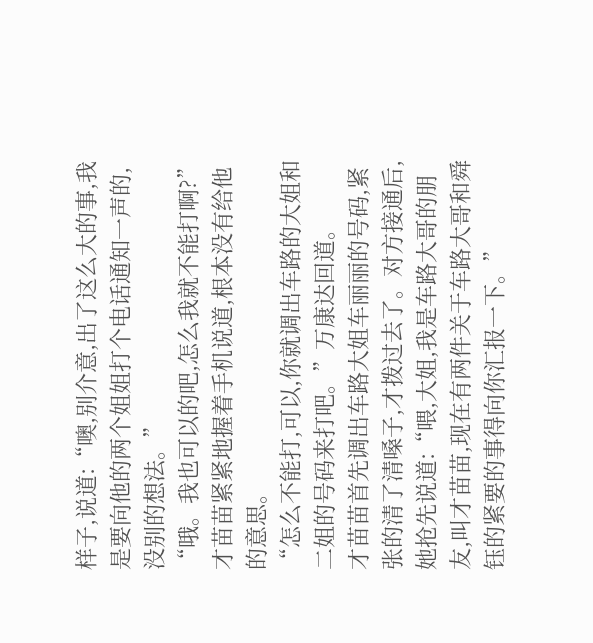样子,说道:“噢,别介意,出了这么大的事,我是要向他的两个姐姐打个电话通知一声的,没别的想法。”
“哦。我也可以的吧,怎么我就不能打啊?”才苗苗紧紧地握着手机说道,根本没有给他的意思。
“怎么不能打,可以,你就调出车路的大姐和二姐的号码来打吧。”万康达回道。
才苗苗首先调出车路大姐车丽丽的号码,紧张的清了清嗓子,才拨过去了。对方接通后,她抢先说道:“喂,大姐,我是车路大哥的朋友,叫才苗苗,现在有两件关于车路大哥和舜钰的紧要的事得向你汇报一下。”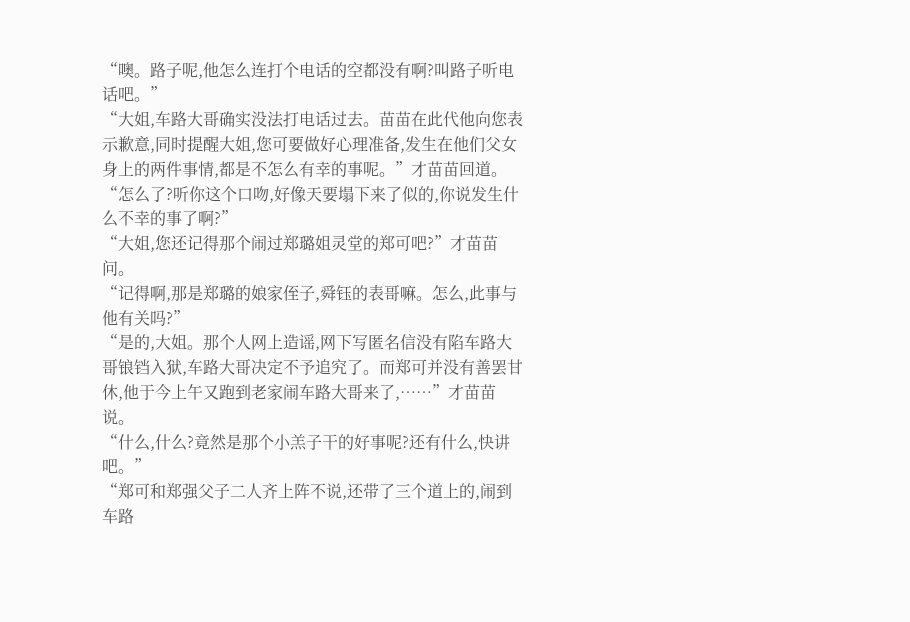“噢。路子呢,他怎么连打个电话的空都没有啊?叫路子听电话吧。”
“大姐,车路大哥确实没法打电话过去。苗苗在此代他向您表示歉意,同时提醒大姐,您可要做好心理准备,发生在他们父女身上的两件事情,都是不怎么有幸的事呢。”才苗苗回道。
“怎么了?听你这个口吻,好像天要塌下来了似的,你说发生什么不幸的事了啊?”
“大姐,您还记得那个闹过郑璐姐灵堂的郑可吧?”才苗苗问。
“记得啊,那是郑璐的娘家侄子,舜钰的表哥嘛。怎么,此事与他有关吗?”
“是的,大姐。那个人网上造谣,网下写匿名信没有陷车路大哥锒铛入狱,车路大哥决定不予追究了。而郑可并没有善罢甘休,他于今上午又跑到老家闹车路大哥来了,……”才苗苗说。
“什么,什么?竟然是那个小羔子干的好事呢?还有什么,快讲吧。”
“郑可和郑强父子二人齐上阵不说,还带了三个道上的,闹到车路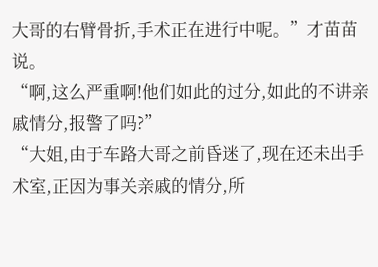大哥的右臂骨折,手术正在进行中呢。”才苗苗说。
“啊,这么严重啊!他们如此的过分,如此的不讲亲戚情分,报警了吗?”
“大姐,由于车路大哥之前昏迷了,现在还未出手术室,正因为事关亲戚的情分,所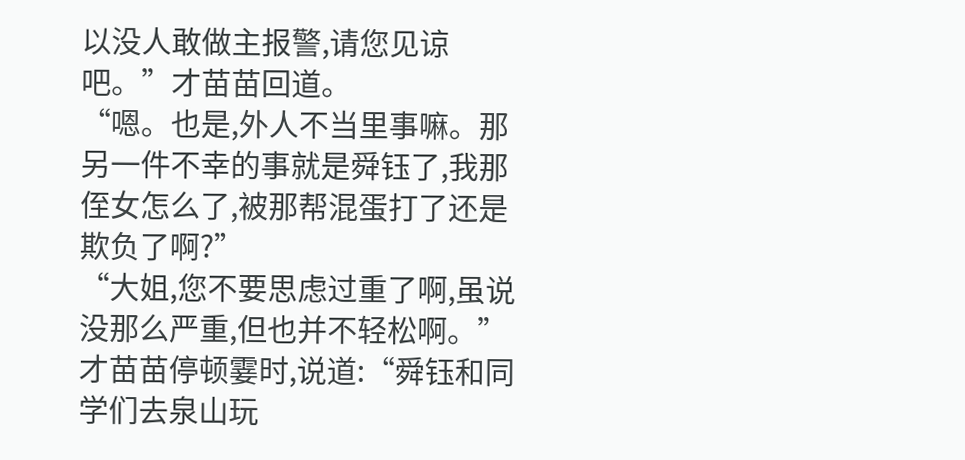以没人敢做主报警,请您见谅吧。”才苗苗回道。
“嗯。也是,外人不当里事嘛。那另一件不幸的事就是舜钰了,我那侄女怎么了,被那帮混蛋打了还是欺负了啊?”
“大姐,您不要思虑过重了啊,虽说没那么严重,但也并不轻松啊。”才苗苗停顿霎时,说道:“舜钰和同学们去泉山玩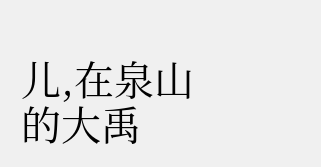儿,在泉山的大禹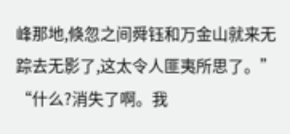峰那地,倏忽之间舜钰和万金山就来无踪去无影了,这太令人匪夷所思了。”
“什么?消失了啊。我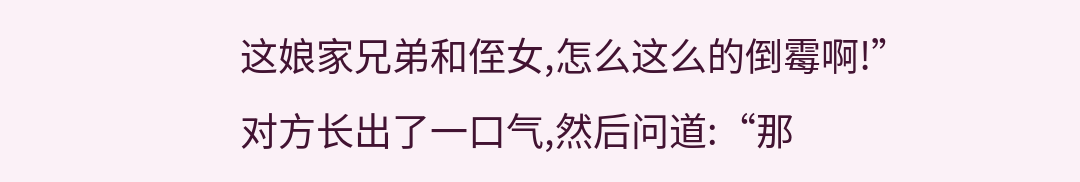这娘家兄弟和侄女,怎么这么的倒霉啊!”对方长出了一口气,然后问道:“那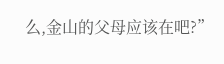么,金山的父母应该在吧?”